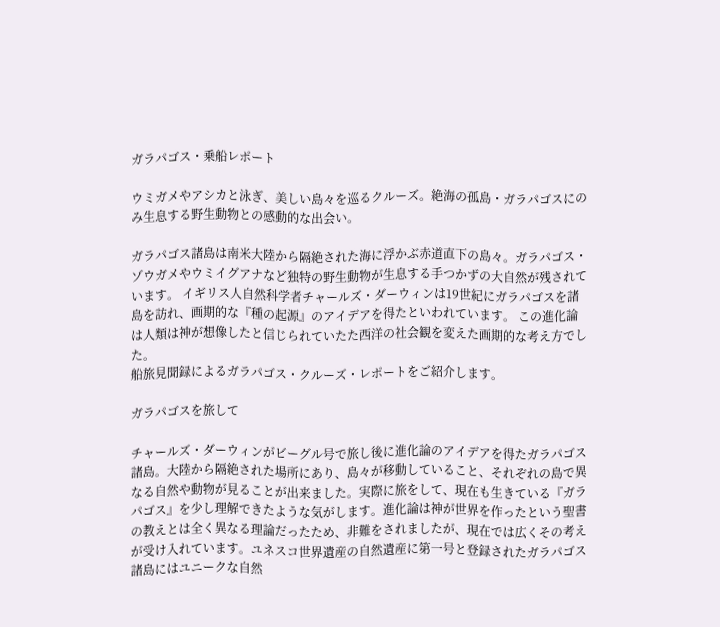ガラパゴス・乗船レポート

ウミガメやアシカと泳ぎ、美しい島々を巡るクルーズ。絶海の孤島・ガラパゴスにのみ生息する野生動物との感動的な出会い。

ガラパゴス諸島は南米大陸から隔絶された海に浮かぶ赤道直下の島々。ガラパゴス・ゾウガメやウミイグアナなど独特の野生動物が生息する手つかずの大自然が残されています。 イギリス人自然科学者チャールズ・ダーウィンは19世紀にガラパゴスを諸島を訪れ、画期的な『種の起源』のアイデアを得たといわれています。 この進化論は人類は神が想像したと信じられていたた西洋の社会観を変えた画期的な考え方でした。
船旅見聞録によるガラパゴス・クルーズ・レポートをご紹介します。

ガラパゴスを旅して

チャールズ・ダーウィンがビーグル号で旅し後に進化論のアイデアを得たガラパゴス諸島。大陸から隔絶された場所にあり、島々が移動していること、それぞれの島で異なる自然や動物が見ることが出来ました。実際に旅をして、現在も生きている『ガラパゴス』を少し理解できたような気がします。進化論は神が世界を作ったという聖書の教えとは全く異なる理論だったため、非難をされましたが、現在では広くその考えが受け入れています。ユネスコ世界遺産の自然遺産に第一号と登録されたガラパゴス諸島にはユニークな自然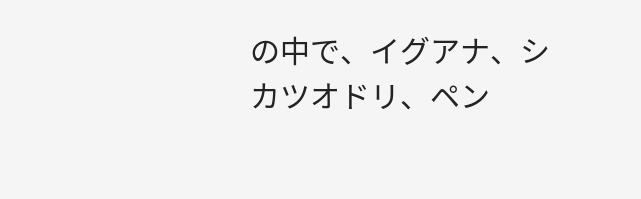の中で、イグアナ、シカツオドリ、ペン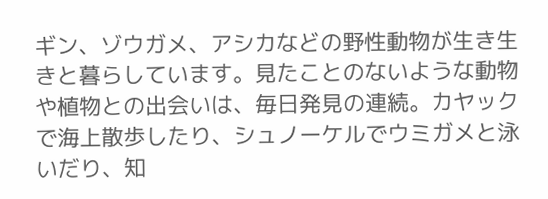ギン、ゾウガメ、アシカなどの野性動物が生き生きと暮らしています。見たことのないような動物や植物との出会いは、毎日発見の連続。カヤックで海上散歩したり、シュノーケルでウミガメと泳いだり、知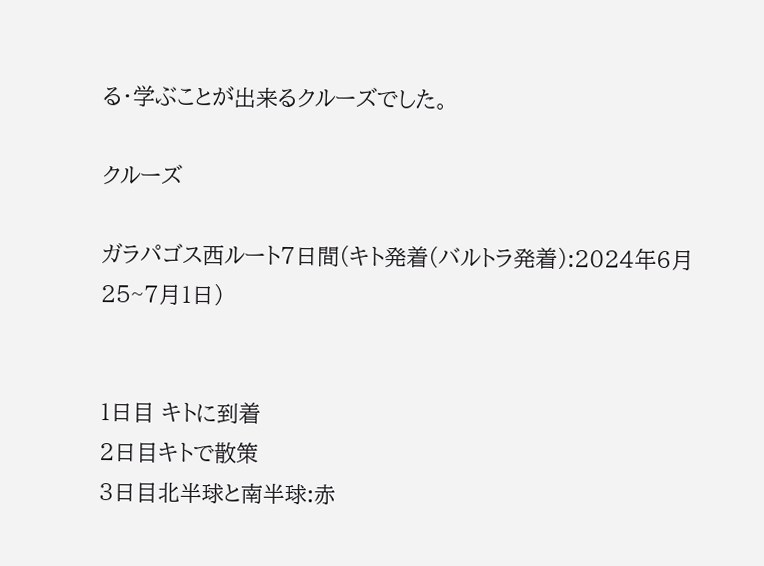る・学ぶことが出来るクルーズでした。

クルーズ

ガラパゴス西ルート7日間(キト発着(バルトラ発着):2024年6月25~7月1日)


1日目 キトに到着
2日目キトで散策
3日目北半球と南半球:赤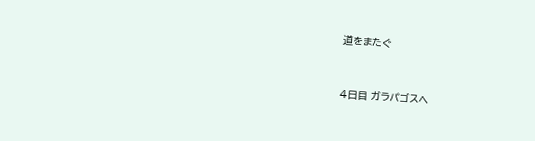道をまたぐ


4日目 ガラパゴスへ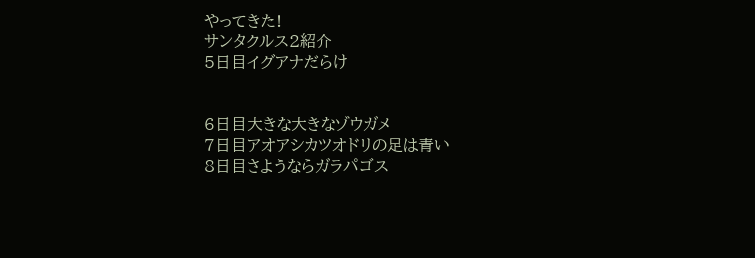やってきた!
サンタクルス2紹介
5日目イグアナだらけ


6日目大きな大きなゾウガメ
7日目アオアシカツオドリの足は青い
8日目さようならガラパゴス